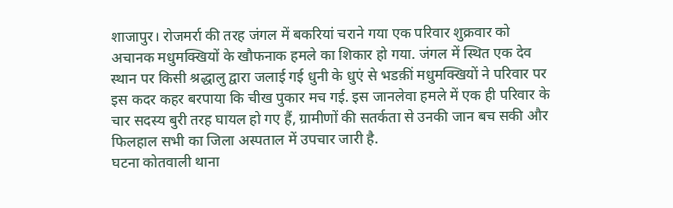शाजापुर। रोजमर्रा की तरह जंगल में बकरियां चराने गया एक परिवार शुक्रवार को अचानक मधुमक्खियों के खौफनाक हमले का शिकार हो गया. जंगल में स्थित एक देव स्थान पर किसी श्रद्धालु द्वारा जलाई गई धुनी के धुएं से भडक़ीं मधुमक्खियों ने परिवार पर इस कदर कहर बरपाया कि चीख पुकार मच गई. इस जानलेवा हमले में एक ही परिवार के चार सदस्य बुरी तरह घायल हो गए हैं, ग्रामीणों की सतर्कता से उनकी जान बच सकी और फिलहाल सभी का जिला अस्पताल में उपचार जारी है.
घटना कोतवाली थाना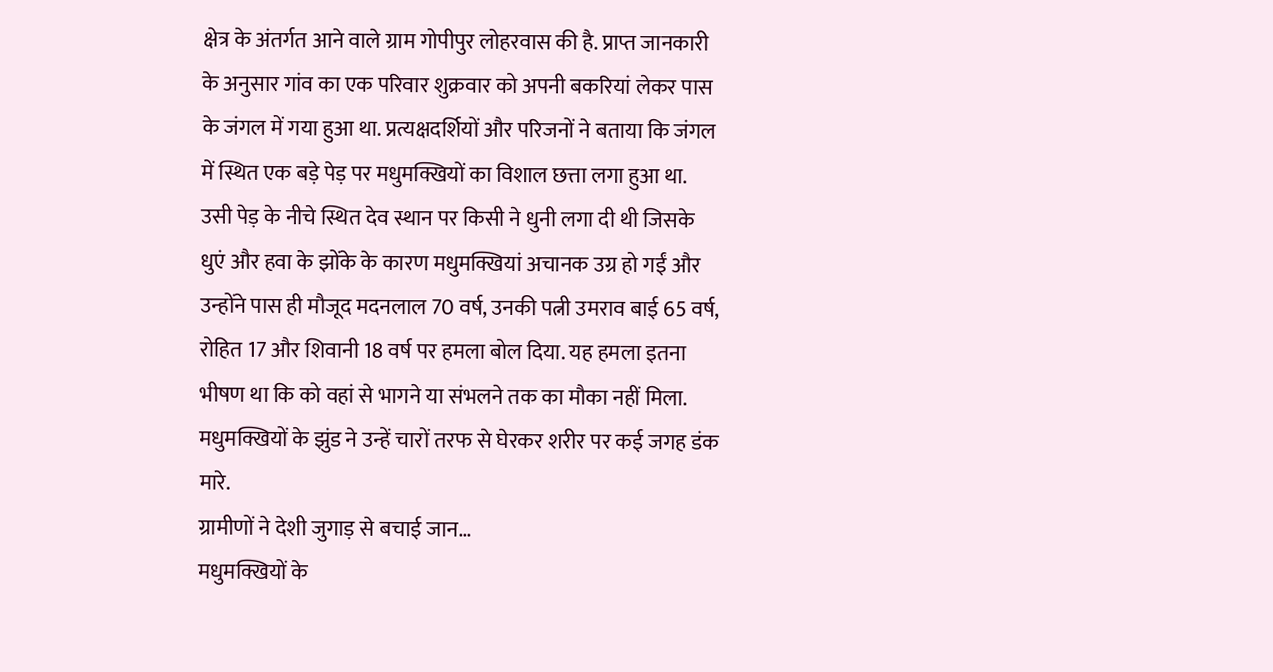क्षेत्र के अंतर्गत आने वाले ग्राम गोपीपुर लोहरवास की है. प्राप्त जानकारी के अनुसार गांव का एक परिवार शुक्रवार को अपनी बकरियां लेकर पास के जंगल में गया हुआ था. प्रत्यक्षदर्शियों और परिजनों ने बताया कि जंगल में स्थित एक बड़े पेड़ पर मधुमक्खियों का विशाल छत्ता लगा हुआ था. उसी पेड़ के नीचे स्थित देव स्थान पर किसी ने धुनी लगा दी थी जिसके धुएं और हवा के झोंके के कारण मधुमक्खियां अचानक उग्र हो गईं और उन्होंने पास ही मौजूद मदनलाल 70 वर्ष, उनकी पत्नी उमराव बाई 65 वर्ष, रोहित 17 और शिवानी 18 वर्ष पर हमला बोल दिया. यह हमला इतना भीषण था कि को वहां से भागने या संभलने तक का मौका नहीं मिला. मधुमक्खियों के झुंड ने उन्हें चारों तरफ से घेरकर शरीर पर कई जगह डंक मारे.
ग्रामीणों ने देशी जुगाड़ से बचाई जान…
मधुमक्खियों के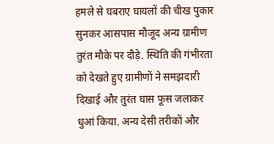हमले से घबराए घायलों की चीख पुकार सुनकर आसपास मौजूद अन्य ग्रामीण तुरंत मौके पर दौड़े. स्थिति की गंभीरता को देखते हुए ग्रामीणों ने समझदारी दिखाई और तुरंत घास फूस जलाकर धुआं किया. अन्य देसी तरीकों और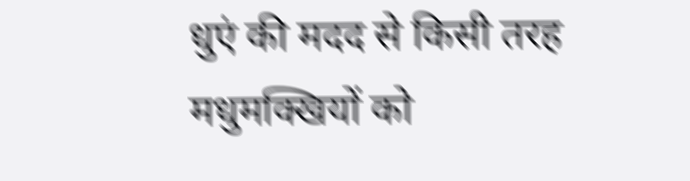धुएं की मदद से किसी तरह मधुमक्खियों को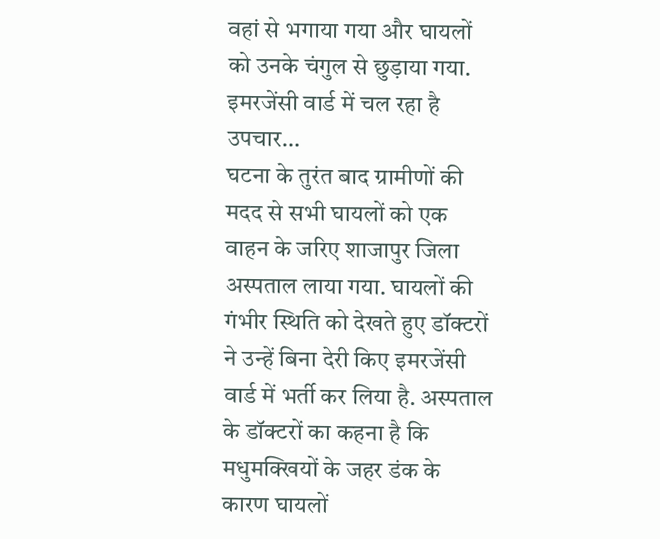वहां से भगाया गया और घायलों को उनके चंगुल से छुड़ाया गया.
इमरजेंसी वार्ड में चल रहा है उपचार…
घटना के तुरंत बाद ग्रामीणों की मदद से सभी घायलों को एक वाहन के जरिए शाजापुर जिला अस्पताल लाया गया. घायलों की गंभीर स्थिति को देखते हुए डॉक्टरों ने उन्हें बिना देरी किए इमरजेंसी वार्ड में भर्ती कर लिया है. अस्पताल के डॉक्टरों का कहना है कि मधुमक्खियों के जहर डंक के कारण घायलों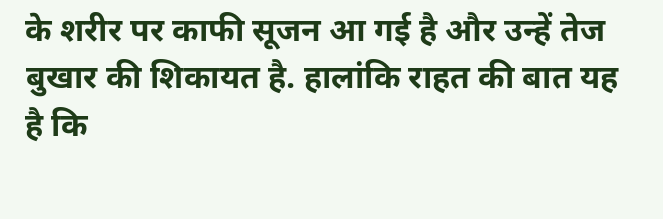के शरीर पर काफी सूजन आ गई है और उन्हें तेज बुखार की शिकायत है. हालांकि राहत की बात यह है कि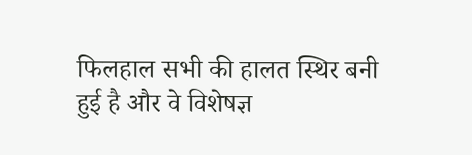फिलहाल सभी की हालत स्थिर बनी हुई है और वे विशेषज्ञ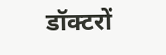डॉक्टरों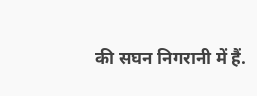की सघन निगरानी में हैं.